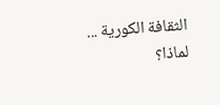الثقافة الكورية ... لماذا؟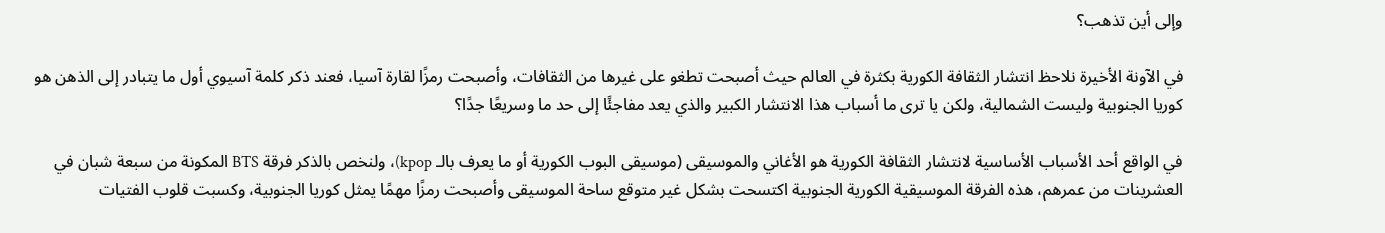وإلى أين تذهب؟

في الآونة الأخيرة نلاحظ انتشار الثقافة الكورية بكثرة في العالم حيث أصبحت تطغو على غيرها من الثقافات، وأصبحت رمزًا لقارة آسيا، فعند ذكر كلمة آسيوي أول ما يتبادر إلى الذهن هو كوريا الجنوبية وليست الشمالية، ولكن يا ترى ما أسباب هذا الانتشار الكبير والذي يعد مفاجئًا إلى حد ما وسريعًا جدًا؟

في الواقع أحد الأسباب الأساسية لانتشار الثقافة الكورية هو الأغاني والموسيقى (موسيقى البوب الكورية أو ما يعرف بالـ kpop)، ولنخص بالذكر فرقة BTS المكونة من سبعة شبان في العشرينات من عمرهم، هذه الفرقة الموسيقية الكورية الجنوبية اكتسحت بشكل غير متوقع ساحة الموسيقى وأصبحت رمزًا مهمًا يمثل كوريا الجنوبية، وكسبت قلوب الفتيات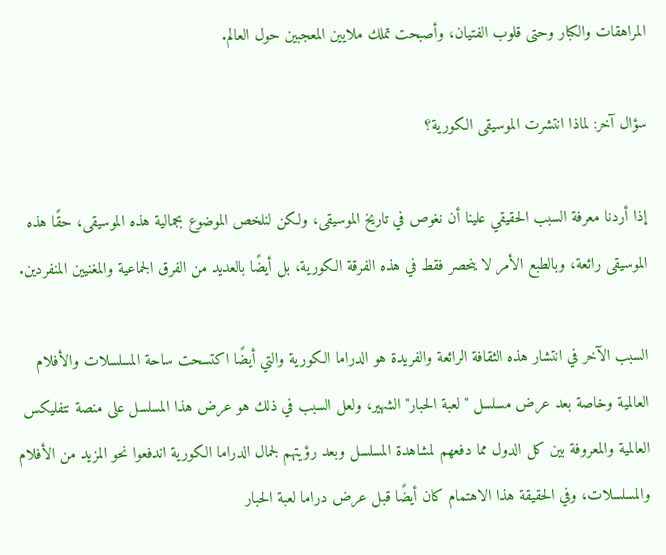المراهقات والكبار وحتى قلوب الفتيان، وأصبحت تملك ملايين المعجبين حول العالم.

سؤال آخر: لماذا انتشرت الموسيقى الكورية؟

إذا أردنا معرفة السبب الحقيقي علينا أن نغوص في تاريخ الموسيقى، ولكن لنلخص الموضوع بجمالية هذه الموسيقى، حقًا هذه الموسيقى رائعة، وبالطبع الأمر لا ينحصر فقط في هذه الفرقة الكورية، بل أيضًا بالعديد من الفرق الجماعية والمغنيين المنفردين.

السبب الآخر في انتشار هذه الثقافة الرائعة والفريدة هو الدراما الكورية والتي أيضًا اكتسحت ساحة المسلسلات والأفلام العالمية وخاصة بعد عرض مسلسل "لعبة الحبار" الشهير، ولعل السبب في ذلك هو عرض هذا المسلسل على منصة نتفليكس العالمية والمعروفة بين كل الدول مما دفعهم لمشاهدة المسلسل وبعد رؤيتهم لجمال الدراما الكورية اندفعوا نحو المزيد من الأفلام والمسلسلات، وفي الحقيقة هذا الاهتمام كان أيضًا قبل عرض دراما لعبة الحبار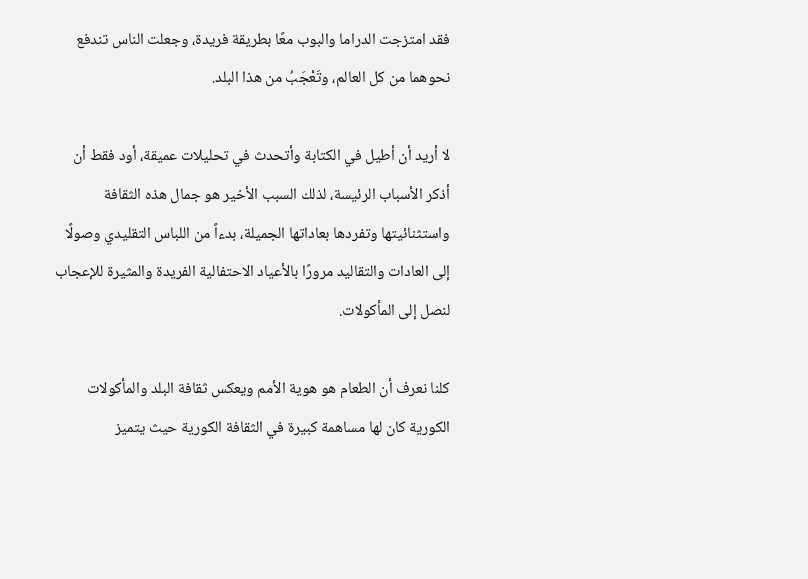فقد امتزجت الدراما والبوب معًا بطريقة فريدة، وجعلت الناس تندفع نحوهما من كل العالم، وتَعْجَبُ من هذا البلد.

لا أريد أن أطيل في الكتابة وأتحدث في تحليلات عميقة، أود فقط أن أذكر الأسباب الرئيسة، لذلك السبب الأخير هو جمال هذه الثقافة واستثنائيتها وتفردها بعاداتها الجميلة، بدءاً من اللباس التقليدي وصولًا إلى العادات والتقاليد مرورًا بالأعياد الاحتفالية الفريدة والمثيرة للإعجاب لنصل إلى المأكولات.

كلنا نعرف أن الطعام هو هوية الأمم ويعكس ثقافة البلد والمأكولات الكورية كان لها مساهمة كبيرة في الثقافة الكورية حيث يتميز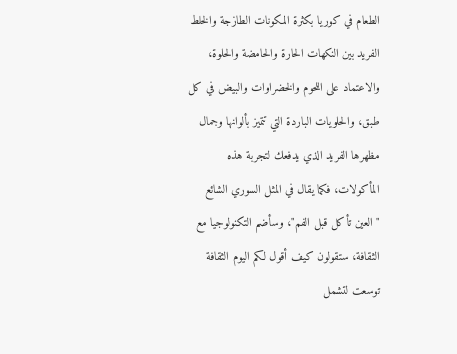الطعام في كوريا بكثرة المكونات الطازجة والخلط الفريد بين النكهات الحارة والحامضة والحلوة، والاعتماد على اللحوم والخضراوات والبيض في كل طبق، والحلويات الباردة التي تتميز بألوانها وجمال مظهرها الفريد الذي يدفعك لتجربة هذه المأكولات، فكما يقال في المثل السوري الشائع "العين تأكل قبل الفم"، وسأضم التكنولوجيا مع الثقافة، ستقولون كيف أقول لكم اليوم الثقافة توسعت لتشمل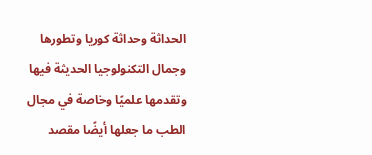الحداثة وحداثة كوريا وتطورها وجمال التكنولوجيا الحديثة فيها وتقدمها علميًا وخاصة في مجال الطب ما جعلها أيضًا مقصد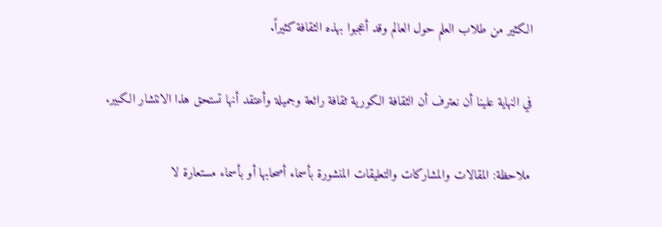الكثير من طلاب العلم حول العالم وقد أعجبوا بهذه الثقافة كثيراً.

في النهاية علينا أن نعترف أن الثقافة الكورية ثقافة رائعة وجميلة وأعتقد أنها تستحق هذا الانتشار الكبير.

ملاحظة: المقالات والمشاركات والتعليقات المنشورة بأسماء أصحابها أو بأسماء مستعارة لا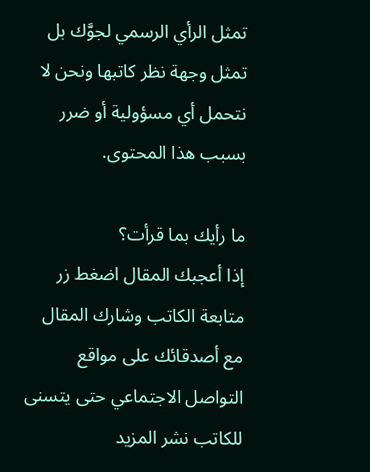تمثل الرأي الرسمي لجوَّك بل تمثل وجهة نظر كاتبها ونحن لا نتحمل أي مسؤولية أو ضرر بسبب هذا المحتوى.

ما رأيك بما قرأت؟
إذا أعجبك المقال اضغط زر متابعة الكاتب وشارك المقال مع أصدقائك على مواقع التواصل الاجتماعي حتى يتسنى للكاتب نشر المزيد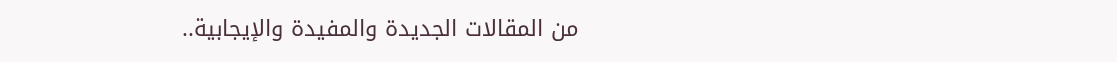من المقالات الجديدة والمفيدة والإيجابية..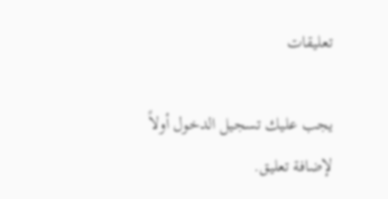تعليقات

يجب عليك تسجيل الدخول أولاً لإضافة تعليق.